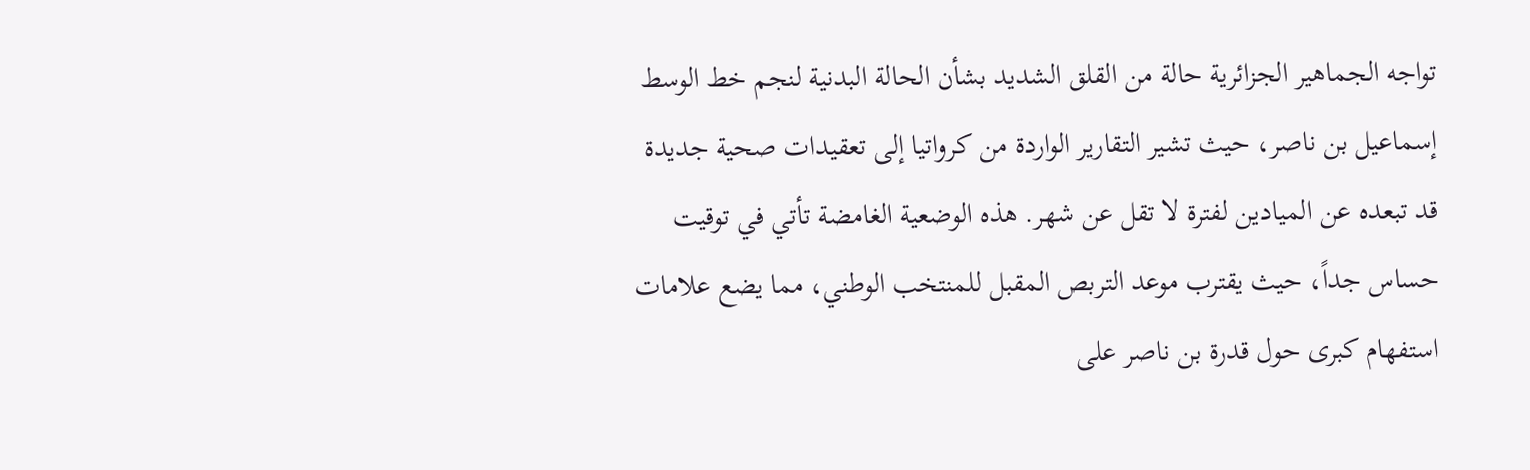تواجه الجماهير الجزائرية حالة من القلق الشديد بشأن الحالة البدنية لنجم خط الوسط إسماعيل بن ناصر، حيث تشير التقارير الواردة من كرواتيا إلى تعقيدات صحية جديدة قد تبعده عن الميادين لفترة لا تقل عن شهر. هذه الوضعية الغامضة تأتي في توقيت حساس جداً، حيث يقترب موعد التربص المقبل للمنتخب الوطني، مما يضع علامات استفهام كبرى حول قدرة بن ناصر على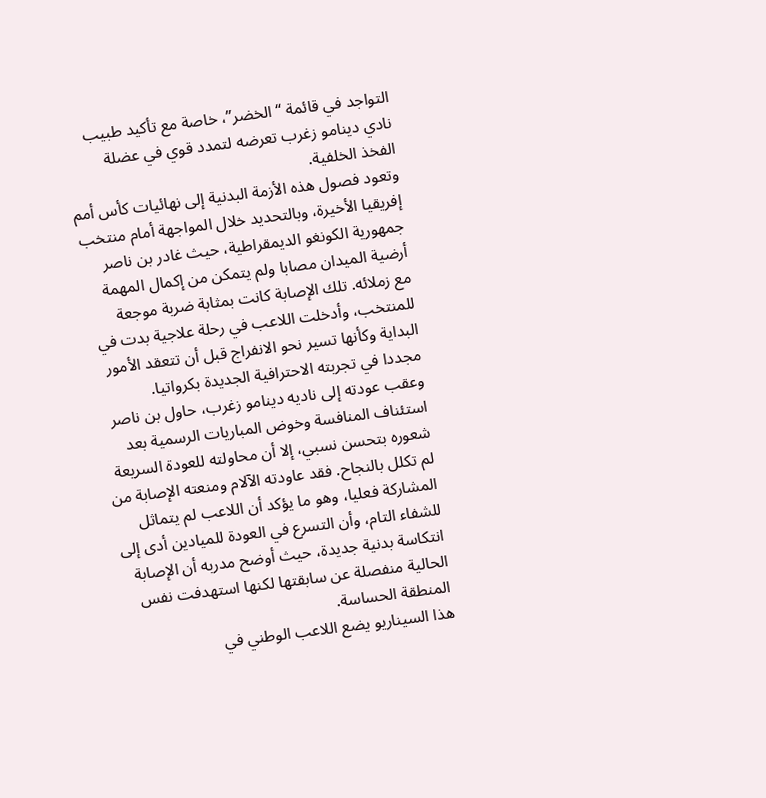التواجد في قائمة “الخضر”، خاصة مع تأكيد طبيب نادي دينامو زغرب تعرضه لتمدد قوي في عضلة الفخذ الخلفية.
وتعود فصول هذه الأزمة البدنية إلى نهائيات كأس أمم إفريقيا الأخيرة، وبالتحديد خلال المواجهة أمام منتخب جمهورية الكونغو الديمقراطية، حيث غادر بن ناصر أرضية الميدان مصابا ولم يتمكن من إكمال المهمة مع زملائه. تلك الإصابة كانت بمثابة ضربة موجعة للمنتخب، وأدخلت اللاعب في رحلة علاجية بدت في البداية وكأنها تسير نحو الانفراج قبل أن تتعقد الأمور مجددا في تجربته الاحترافية الجديدة بكرواتيا.
وعقب عودته إلى ناديه دينامو زغرب، حاول بن ناصر استئناف المنافسة وخوض المباريات الرسمية بعد شعوره بتحسن نسبي، إلا أن محاولته للعودة السريعة لم تكلل بالنجاح. فقد عاودته الآلام ومنعته الإصابة من المشاركة فعليا، وهو ما يؤكد أن اللاعب لم يتماثل للشفاء التام، وأن التسرع في العودة للميادين أدى إلى انتكاسة بدنية جديدة، حيث أوضح مدربه أن الإصابة الحالية منفصلة عن سابقتها لكنها استهدفت نفس المنطقة الحساسة.
هذا السيناريو يضع اللاعب الوطني في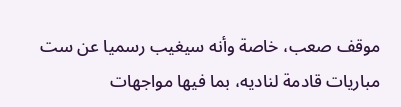موقف صعب، خاصة وأنه سيغيب رسميا عن ست مباريات قادمة لناديه، بما فيها مواجهات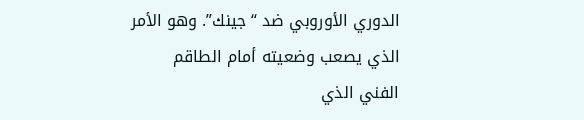الدوري الأوروبي ضد “جينك”. وهو الأمر الذي يصعب وضعيته أمام الطاقم الفني الذي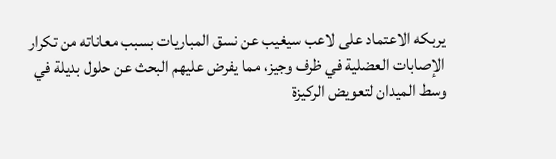يربكه الاعتماد على لاعب سيغيب عن نسق المباريات بسبب معاناته من تكرار الإصابات العضلية في ظرف وجيز، مما يفرض عليهم البحث عن حلول بديلة في وسط الميدان لتعويض الركيزة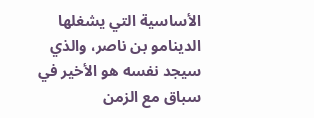الأساسية التي يشغلها الدينامو بن ناصر، والذي سيجد نفسه هو الأخير في سباق مع الزمن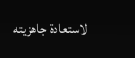لاستعادة جاهزيته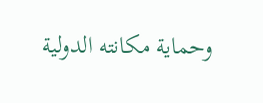وحماية مكانته الدولية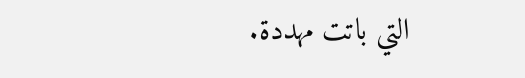التي باتت مهددة.